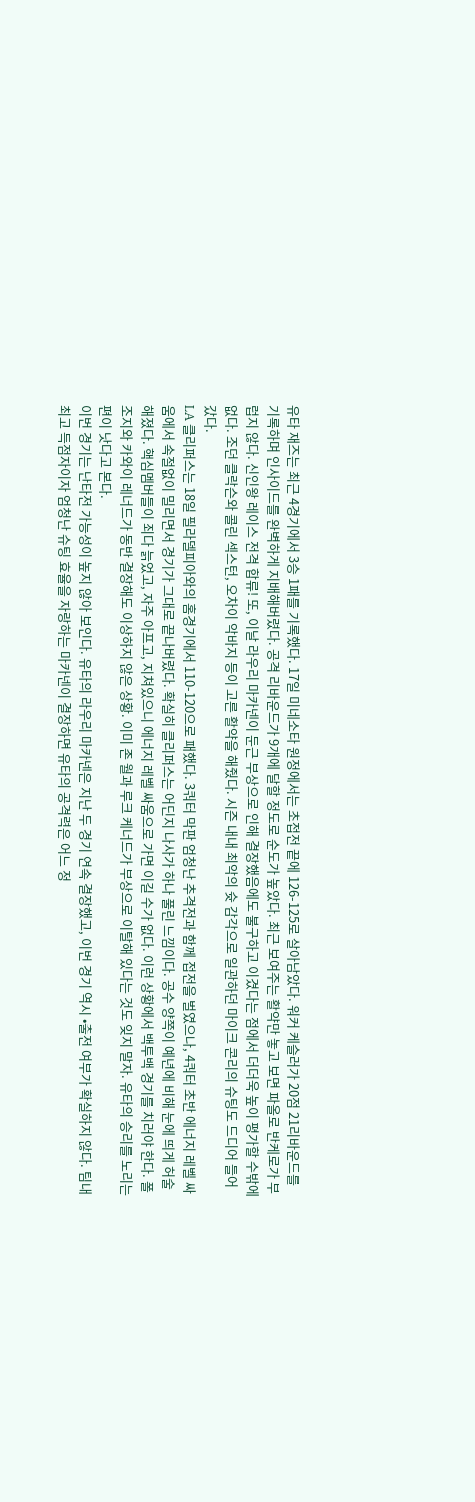유타 재즈는 최근 4경기에서 3승 1패를 기록했다. 17일 미네소타 원정에서는 초접전 끝에 126-125로 살아남았다. 워커 케슬러가 20점 21리바운드를 기록하며 인사이드를 완벽하게 지배해버렸다. 공격 리바운드가 9개에 달할 정도로 순도가 높았다. 최근 보여주는 활약만 놓고 보면 파올로 반케로가 부럽지 않다. 신인왕 레이스 전격 합류! 또, 이날 라우리 마카넨이 둔근 부상으로 인해 결장했음에도 불구하고 이겼다는 점에서 더더욱 높이 평가할 수밖에 없다. 조던 클락슨와 콜린 섹스턴, 오차이 악바지 등이 고른 활약을 해줬다. 시즌 내내 최악의 슛 감각으로 일관하던 마이크 콘리의 슈팅도 드디어 들어갔다.
LA 클리퍼스는 18일 필라델피아와의 홈경기에서 110-120으로 패했다. 3쿼터 막판 엄청난 추격전과 함께 접전을 벌였으나, 4쿼터 초반 에너지 레벨 싸움에서 속절없이 밀리면서 경기가 그대로 끝나버렸다. 확실히 클리퍼스는 어딘지 나사가 하나 풀린 느낌이다. 공수 양쪽이 예년에 비해 눈에 띄게 허술해졌다. 핵심멤버들이 죄다 늙었고, 자주 아프고, 지쳐있으니 에너지 레벨 싸움으로 가면 이길 수가 없다. 이런 상황에서 백투백 경기를 치러야 한다. 폴 조지와 카와이 레너드가 동반 결장해도 이상하지 않은 상황. 이미 존 월과 루크 케너드가 부상으로 이탈해 있다는 것도 잊지 말자. 유타의 승리를 노리는 편이 낫다고 본다.
이번 경기는 난타전 가능성이 높지 않아 보인다. 유타의 라우리 마카넨은 지난 두 경기 연속 결장했고, 이번 경기 역시 •출전 여부가 확실하지 않다. 팀내 최고 득점자이자 엄청난 슈팅 효율을 자랑하는 마카넨이 결장하면 유타의 공격력은 어느 정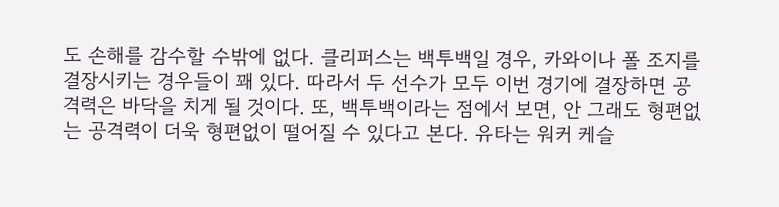도 손해를 감수할 수밖에 없다. 클리퍼스는 백투백일 경우, 카와이나 폴 조지를 결장시키는 경우들이 꽤 있다. 따라서 두 선수가 모두 이번 경기에 결장하면 공격력은 바닥을 치게 될 것이다. 또, 백투백이라는 점에서 보면, 안 그래도 형편없는 공격력이 더욱 형편없이 떨어질 수 있다고 본다. 유타는 워커 케슬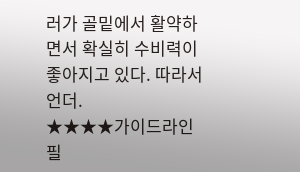러가 골밑에서 활약하면서 확실히 수비력이 좋아지고 있다. 따라서 언더.
★★★★가이드라인 필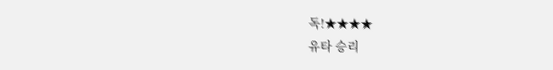독!★★★★
유타 승리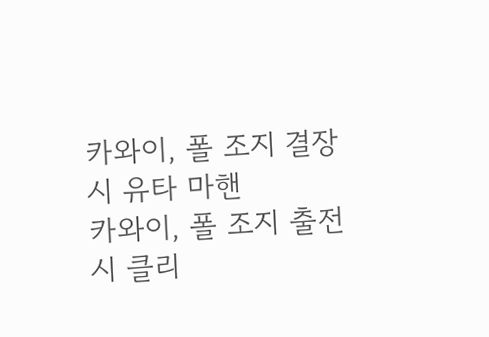카와이, 폴 조지 결장시 유타 마핸
카와이, 폴 조지 출전시 클리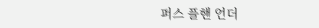퍼스 플핸 언더